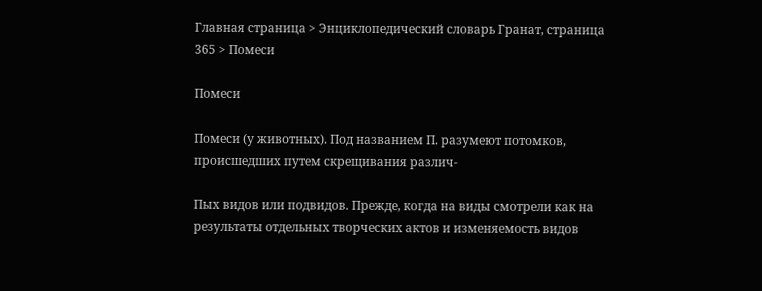Главная страница > Энциклопедический словарь Гранат, страница 365 > Помеси

Помеси

Помеси (у животных). Под названием П. разумеют потомков, происшедших путем скрещивания различ-

Пых видов или подвидов. Прежде, когда на виды смотрели как на результаты отдельных творческих актов и изменяемость видов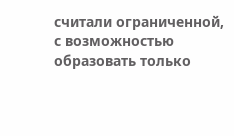считали ограниченной, с возможностью образовать только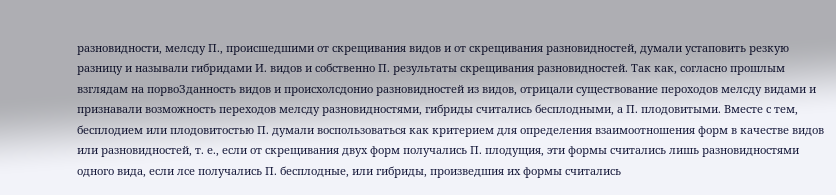разновидности, мелсду П., происшедшими от скрещивания видов и от скрещивания разновидностей, думали устаповить резкую разницу и называли гибридами И. видов и собственно П. результаты скрещивания разновидностей. Так как, согласно прошлым взглядам на порвоЗданность видов и происхолсдонио разновидностей из видов, отрицали существование пероходов мелсду видами и признавали возможность переходов мелсду разновидностями, гибриды считались бесплодными, а П. плодовитыми. Вместе с тем, бесплодием или плодовитостью П. думали воспользоваться как критерием для определения взаимоотношения форм в качестве видов или разновидностей, т. е., если от скрещивания двух форм получались П. плодущия, эти формы считались лишь разновидностями одного вида, если лсе получались П. бесплодные, или гибриды, произведшия их формы считались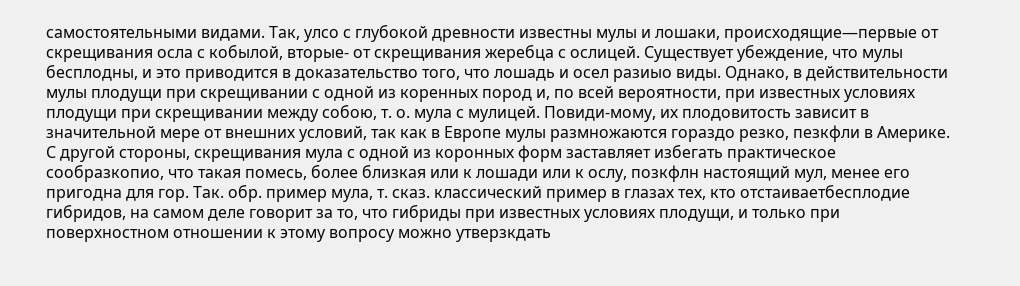самостоятельными видами. Так, улсо с глубокой древности известны мулы и лошаки, происходящие—первые от скрещивания осла с кобылой, вторые- от скрещивания жеребца с ослицей. Существует убеждение, что мулы бесплодны, и это приводится в доказательство того, что лошадь и осел разиыо виды. Однако, в действительности мулы плодущи при скрещивании с одной из коренных пород и, по всей вероятности, при известных условиях плодущи при скрещивании между собою, т. о. мула с мулицей. Повиди-мому, их плодовитость зависит в значительной мере от внешних условий, так как в Европе мулы размножаются гораздо резко, пезкфли в Америке. С другой стороны, скрещивания мула с одной из коронных форм заставляет избегать практическое сообразкопио, что такая помесь, более близкая или к лошади или к ослу, позкфлн настоящий мул, менее его пригодна для гор. Так. обр. пример мула, т. сказ. классический пример в глазах тех, кто отстаиваетбесплодие гибридов, на самом деле говорит за то, что гибриды при известных условиях плодущи, и только при поверхностном отношении к этому вопросу можно утверзкдать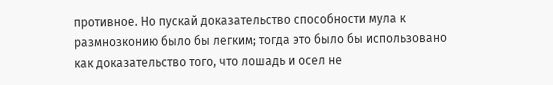противное. Но пускай доказательство способности мула к размнозконию было бы легким; тогда это было бы использовано как доказательство того, что лошадь и осел не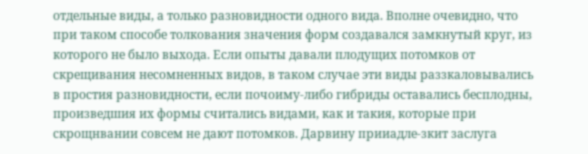отдельные виды, а только разновидности одного вида. Вполне очевидно, что при таком способе толкования значения форм создавался замкнутый круг, из которого не было выхода. Если опыты давали плодущих потомков от скрещивания несомненных видов, в таком случае эти виды раззкаловывались в простия разновидности, если почоиму-либо гибриды оставались бесплодны, произведшия их формы считались видами, как и такия, которые при скрощнвании совсем не дают потомков. Дарвину прииадле-зкит заслуга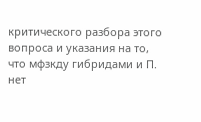критического разбора этого вопроса и указания на то, что мфзкду гибридами и П. нет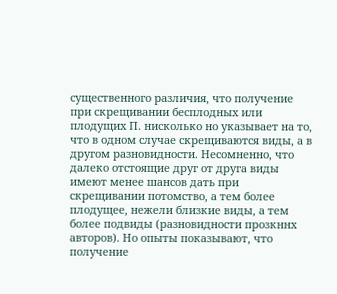существенного различия, что получение при скрещивании бесплодных или плодущих П. нисколько но указывает на то, что в одном случае скрещиваются виды, а в другом разновидности. Несомненно, что далеко отстоящие друг от друга виды имеют менее шансов дать при скрещивании потомство, а тем более плодущее, нежели близкие виды, а тем более подвиды (разновидности прозкннх авторов). Но опыты показывают, что получение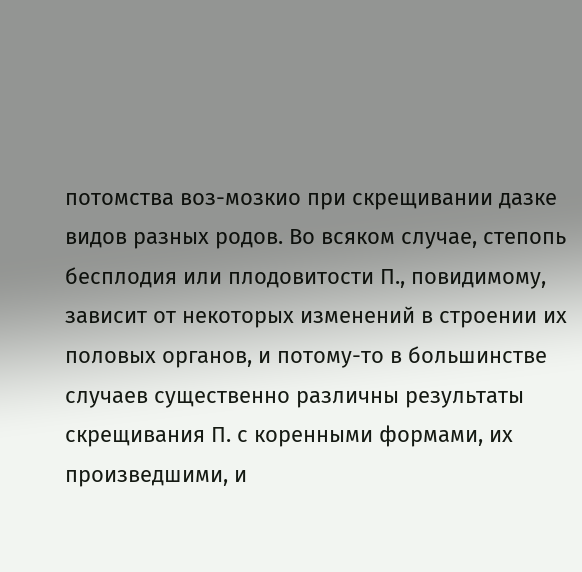потомства воз-мозкио при скрещивании дазке видов разных родов. Во всяком случае, степопь бесплодия или плодовитости П., повидимому, зависит от некоторых изменений в строении их половых органов, и потому-то в большинстве случаев существенно различны результаты скрещивания П. с коренными формами, их произведшими, и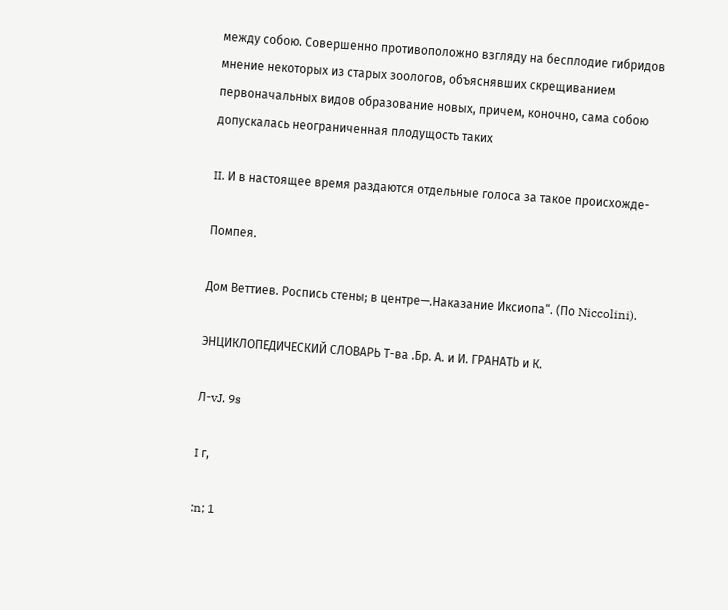между собою. Совершенно противоположно взгляду на бесплодие гибридов мнение некоторых из старых зоологов, объяснявших скрещиванием первоначальных видов образование новых, причем, коночно, сама собою допускалась неограниченная плодущость таких

II. И в настоящее время раздаются отдельные голоса за такое происхожде-

Помпея.

Дом Веттиев. Роспись стены; в центре—.Наказание Иксиопа“. (По Niccolini).

ЭНЦИКЛОПЕДИЧЕСКИЙ СЛОВАРЬ Т-ва .Бр. А. и И. ГРАНАТb и К.

Л-vJ. 9s

I г,

:n; 1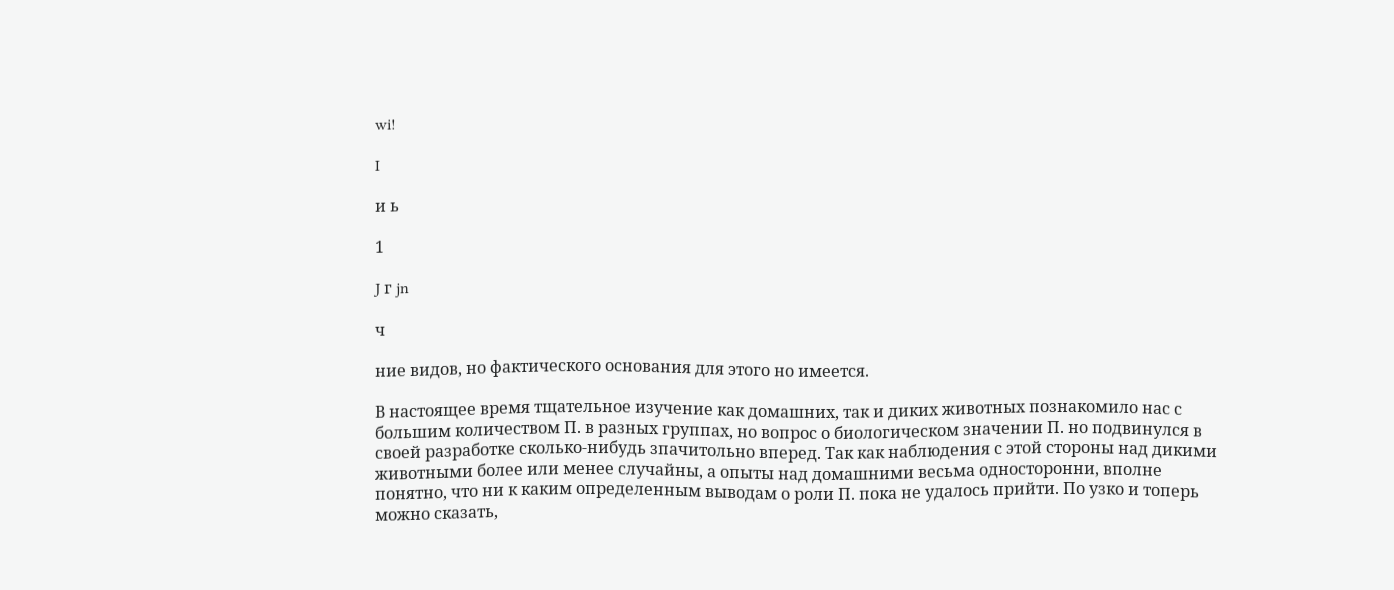wi!

I

и ь

1

J г jn

ч

ние видов, но фактического основания для этого но имеется.

В настоящее время тщательное изучение как домашних, так и диких животных познакомило нас с большим количеством П. в разных группах, но вопрос о биологическом значении П. но подвинулся в своей разработке сколько-нибудь зпачитольно вперед. Так как наблюдения с этой стороны над дикими животными более или менее случайны, а опыты над домашними весьма односторонни, вполне понятно, что ни к каким определенным выводам о роли П. пока не удалось прийти. По узко и топерь можно сказать,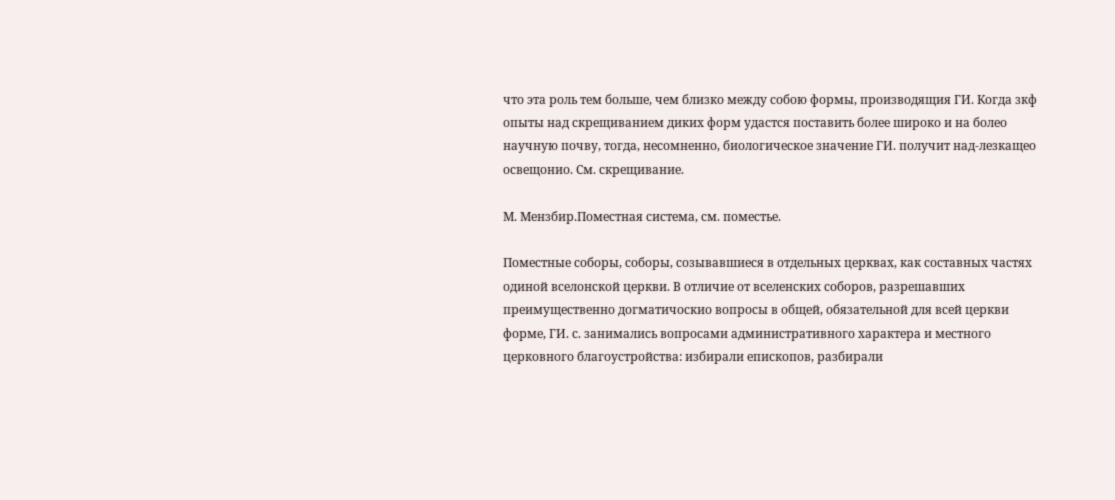что эта роль тем больше, чем близко между собою формы, производящия ГИ. Когда зкф опыты над скрещиванием диких форм удастся поставить более широко и на болео научную почву, тогда, несомненно, биологическое значение ГИ. получит над-лезкащео освещонио. См. скрещивание.

М. Мензбир.Поместная система, см. поместье.

Поместные соборы, соборы, созывавшиеся в отдельных церквах, как составных частях одиной вселонской церкви. В отличие от вселенских соборов, разрешавших преимущественно догматичоскио вопросы в общей, обязательной для всей церкви форме, ГИ. с. занимались вопросами административного характера и местного церковного благоустройства: избирали епископов, разбирали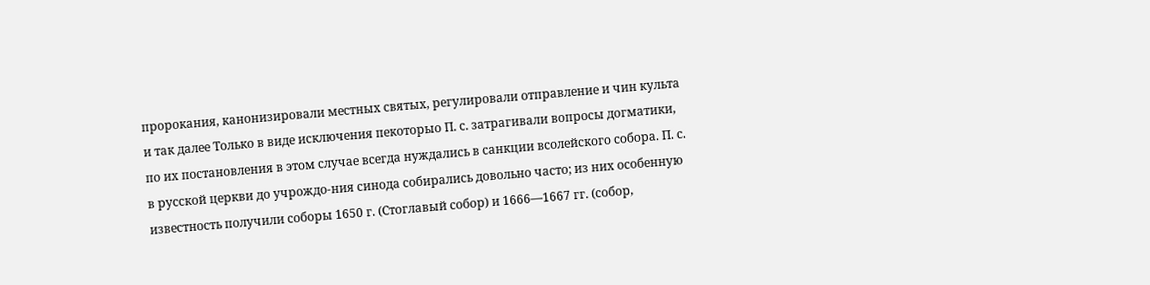пророкания, канонизировали местных святых, регулировали отправление и чин культа и так далее Только в виде исключения пекоторыо П. с. затрагивали вопросы догматики, по их постановления в этом случае всегда нуждались в санкции всолейского собора. П. с. в русской церкви до учрождо-ния синода собирались довольно часто; из них особенную известность получили соборы 1650 г. (Стоглавый собор) и 1666—1667 гг. (собор,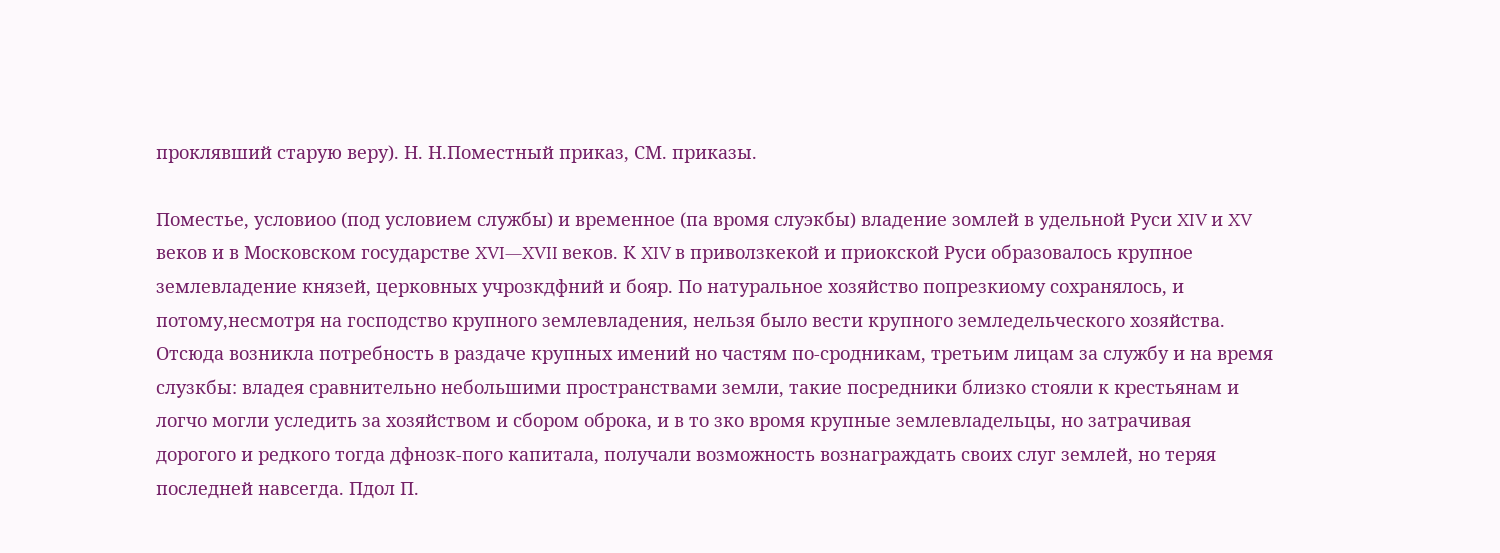проклявший старую веру). Н. Н.Поместный приказ, СМ. приказы.

Поместье, условиоо (под условием службы) и временное (па вромя слуэкбы) владение зомлей в удельной Руси XIV и XV веков и в Московском государстве XVI—XVII веков. К XIV в приволзкекой и приокской Руси образовалось крупное землевладение князей, церковных учрозкдфний и бояр. По натуральное хозяйство попрезкиому сохранялось, и потому,несмотря на господство крупного землевладения, нельзя было вести крупного земледельческого хозяйства. Отсюда возникла потребность в раздаче крупных имений но частям по-сродникам, третьим лицам за службу и на время слузкбы: владея сравнительно небольшими пространствами земли, такие посредники близко стояли к крестьянам и логчо могли уследить за хозяйством и сбором оброка, и в то зко вромя крупные землевладельцы, но затрачивая дорогого и редкого тогда дфнозк-пого капитала, получали возможность вознаграждать своих слуг землей, но теряя последней навсегда. Пдол П.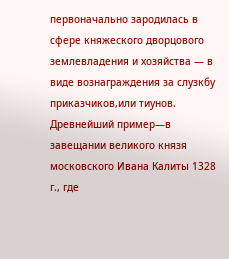первоначально зародилась в сфере княжеского дворцового землевладения и хозяйства — в виде вознаграждения за слузкбу приказчиков,или тиунов. Древнейший пример—в завещании великого князя московского Ивана Калиты 1328 г., где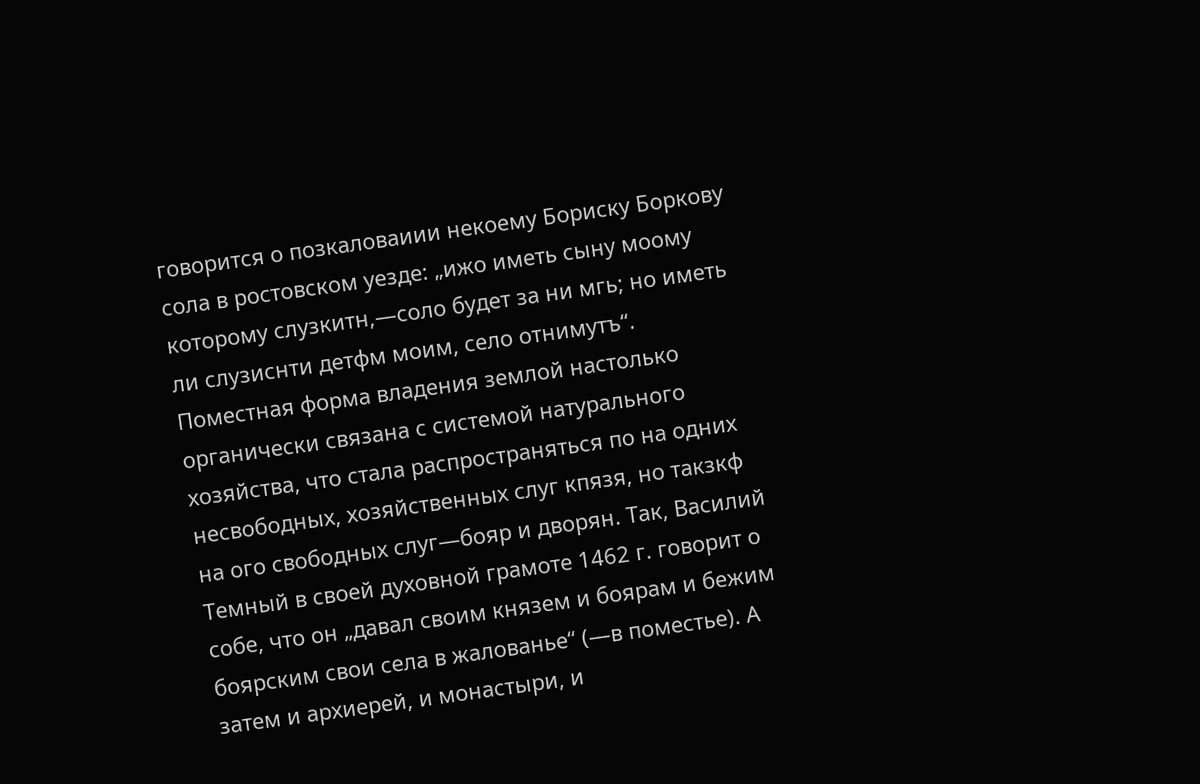говорится о позкаловаиии некоему Бориску Боркову сола в ростовском уезде: „ижо иметь сыну моому которому слузкитн,—соло будет за ни мгь; но иметь ли слузиснти детфм моим, село отнимутъ“. Поместная форма владения землой настолько органически связана с системой натурального хозяйства, что стала распространяться по на одних несвободных, хозяйственных слуг кпязя, но такзкф на ого свободных слуг—бояр и дворян. Так, Василий Темный в своей духовной грамоте 1462 г. говорит о собе, что он „давал своим князем и боярам и бежим боярским свои села в жалованье“ (—в поместье). А затем и архиерей, и монастыри, и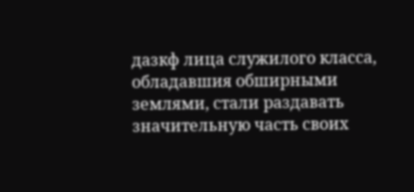дазкф лица служилого класса, обладавшия обширными землями, стали раздавать значительную часть своих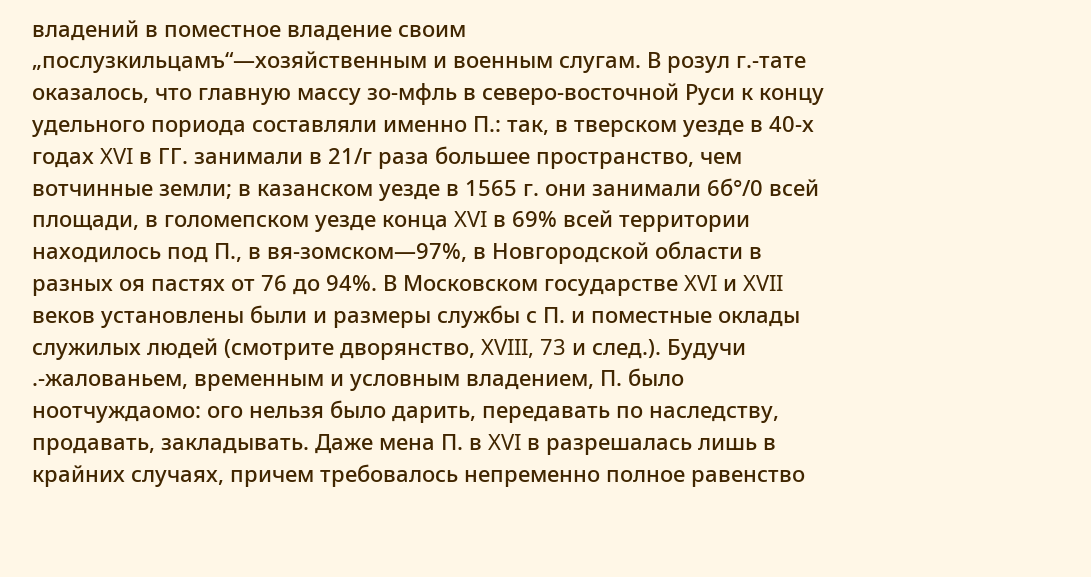владений в поместное владение своим „послузкильцамъ“—хозяйственным и военным слугам. В розул г.-тате оказалось, что главную массу зо-мфль в северо-восточной Руси к концу удельного пориода составляли именно П.: так, в тверском уезде в 40-х годах XVI в ГГ. занимали в 21/г раза большее пространство, чем вотчинные земли; в казанском уезде в 1565 г. они занимали 6б°/0 всей площади, в голомепском уезде конца XVI в 69% всей территории находилось под П., в вя-зомском—97%, в Новгородской области в разных оя пастях от 76 до 94%. В Московском государстве XVI и XVII веков установлены были и размеры службы с П. и поместные оклады служилых людей (смотрите дворянство, XVIII, 73 и след.). Будучи .-жалованьем, временным и условным владением, П. было ноотчуждаомо: ого нельзя было дарить, передавать по наследству, продавать, закладывать. Даже мена П. в XVI в разрешалась лишь в крайних случаях, причем требовалось непременно полное равенство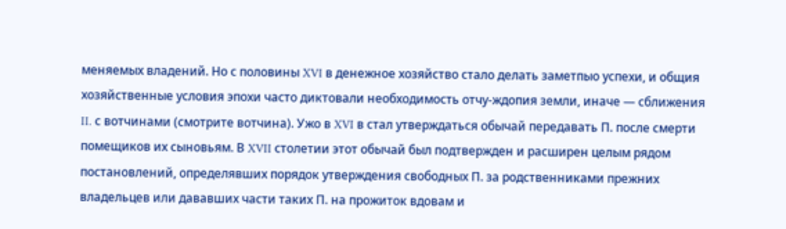меняемых владений. Но с половины XVI в денежное хозяйство стало делать заметпыо успехи, и общия хозяйственные условия эпохи часто диктовали необходимость отчу-ждопия земли, иначе — сближения II. с вотчинами (смотрите вотчина). Ужо в XVI в стал утверждаться обычай передавать П. после смерти помещиков их сыновьям. В XVII столетии этот обычай был подтвержден и расширен целым рядом постановлений, определявших порядок утверждения свободных П. за родственниками прежних владельцев или дававших части таких П. на прожиток вдовам и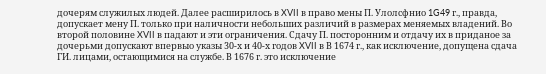дочерям служилых людей. Далее расширилось в XVII в право мены П. Улолсфнио 1G49 г., правда, допускает мену П. только при наличности небольших различий в размерах меняемых владений. Во второй половине XVII в падают и эти ограничения. Сдачу П. посторонним и отдачу их в приданое за дочерьми допускают впервыо указы 30-х и 40-х годов XVII в В 1674 г., как исключение, допущена сдача ГИ. лицами, остающимися на службе. В 1676 г. это исключение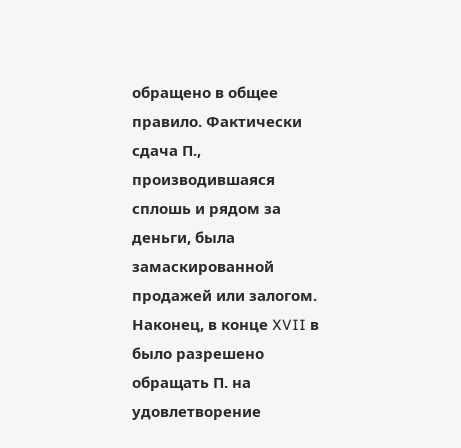обращено в общее правило. Фактически сдача П., производившаяся сплошь и рядом за деньги, была замаскированной продажей или залогом. Наконец, в конце XVII в было разрешено обращать П. на удовлетворение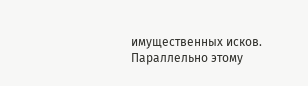имущественных исков. Параллельно этому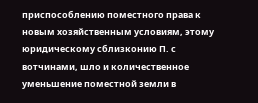приспособлению поместного права к новым хозяйственным условиям, этому юридическому сблизконию П. с вотчинами, шло и количественное уменьшение поместной земли в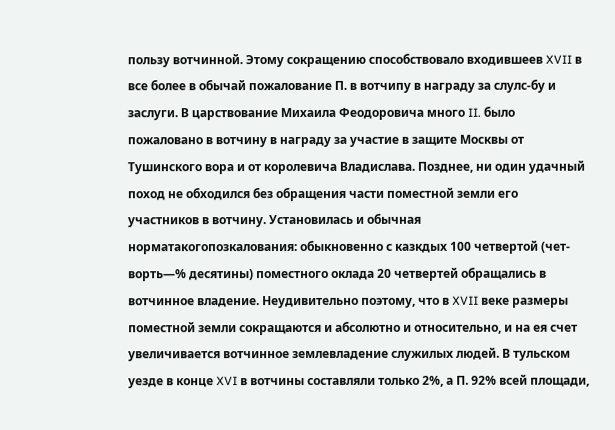пользу вотчинной. Этому сокращению способствовало входившеев XVII в все более в обычай пожалование П. в вотчипу в награду за слулс-бу и заслуги. В царствование Михаила Феодоровича много II. было пожаловано в вотчину в награду за участие в защите Москвы от Тушинского вора и от королевича Владислава. Позднее, ни один удачный поход не обходился без обращения части поместной земли его участников в вотчину. Установилась и обычная норматакогопозкалования: обыкновенно с казкдых 100 четвертой (чет-ворть—% десятины) поместного оклада 20 четвертей обращались в вотчинное владение. Неудивительно поэтому, что в XVII веке размеры поместной земли сокращаются и абсолютно и относительно, и на ея счет увеличивается вотчинное землевладение служилых людей. В тульском уезде в конце XVI в вотчины составляли только 2%, а П. 92% всей площади,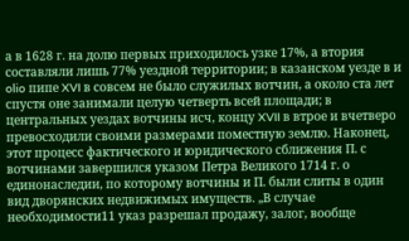а в 1628 г. на долю первых приходилось узке 17%, а втория составляли лишь 77% уездной территории; в казанском уезде в и olio пипе XVI в совсем не было служилых вотчин, а около ста лет спустя оне занимали целую четверть всей площади; в центральных уездах вотчины исч, концу XVII в втрое и вчетверо превосходили своими размерами поместную землю. Наконец, этот процесс фактического и юридического сближения П. с вотчинами завершился указом Петра Великого 1714 г. о единонаследии, по которому вотчины и П. были слиты в один вид дворянских недвижимых имуществ. „В случае необходимости11 указ разрешал продажу, залог, вообще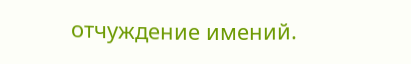отчуждение имений.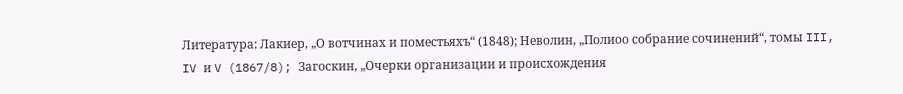Литература: Лакиер, „О вотчинах и поместьяхъ“ (1848); Неволин, „Полиоо собрание сочинений“, томы III, IV и V (1867/8); Загоскин, „Очерки организации и происхождения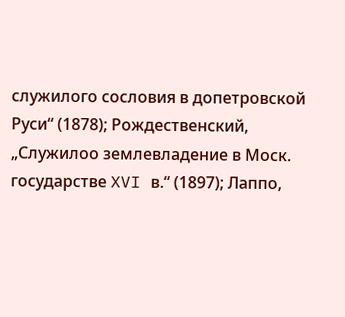служилого сословия в допетровской Руси“ (1878); Рождественский, „Служилоо землевладение в Моск. государстве XVI в.“ (1897); Лаппо,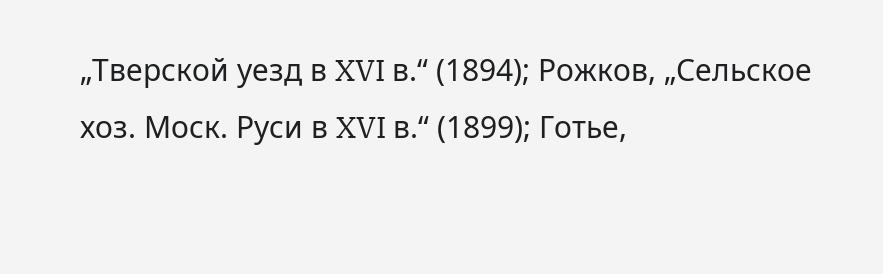„Тверской уезд в XVI в.“ (1894); Рожков, „Сельское хоз. Моск. Руси в XVI в.“ (1899); Готье,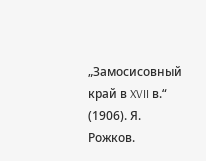„Замосисовный край в XVII в.“ (1906). Я. Рожков.